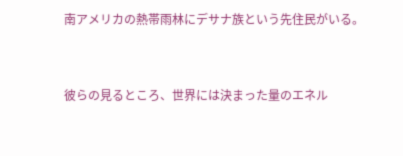南アメリカの熱帯雨林にデサナ族という先住民がいる。


彼らの見るところ、世界には決まった量のエネル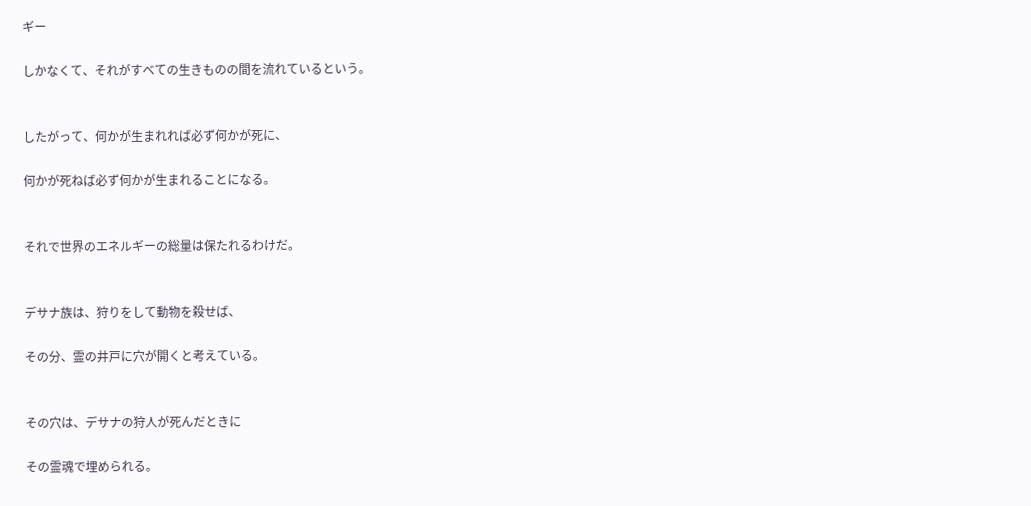ギー

しかなくて、それがすべての生きものの間を流れているという。


したがって、何かが生まれれば必ず何かが死に、

何かが死ねば必ず何かが生まれることになる。


それで世界のエネルギーの総量は保たれるわけだ。


デサナ族は、狩りをして動物を殺せば、

その分、霊の井戸に穴が開くと考えている。


その穴は、デサナの狩人が死んだときに

その霊魂で埋められる。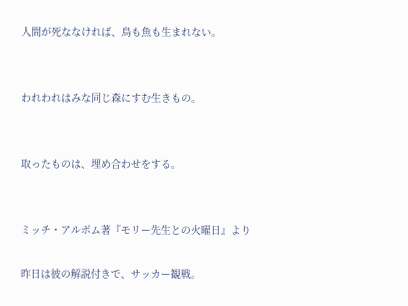人間が死ななければ、鳥も魚も生まれない。


われわれはみな同じ森にすむ生きもの。


取ったものは、埋め合わせをする。


ミッチ・アルボム著『モリー先生との火曜日』より

昨日は彼の解説付きで、サッカー観戦。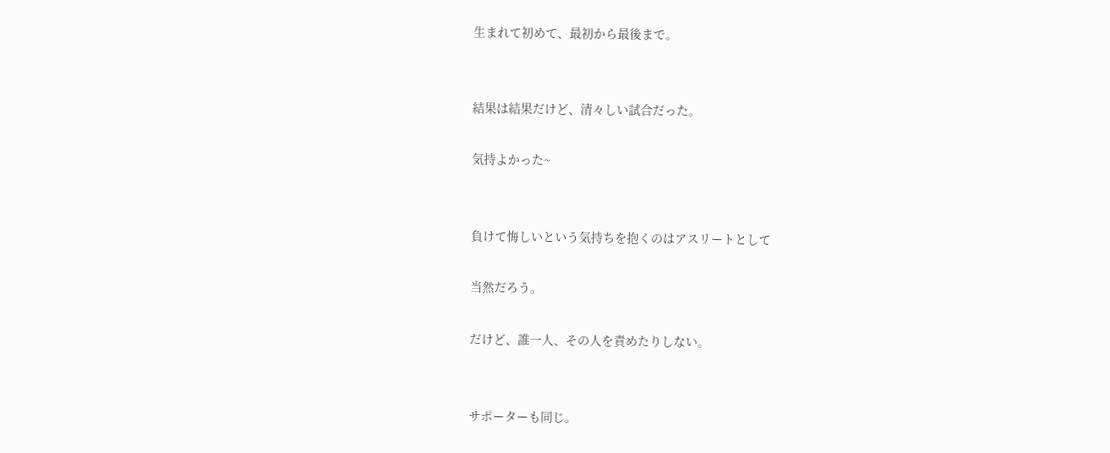生まれて初めて、最初から最後まで。


結果は結果だけど、清々しい試合だった。

気持よかった~


負けて悔しいという気持ちを抱くのはアスリートとして

当然だろう。

だけど、誰一人、その人を責めたりしない。


サポーターも同じ。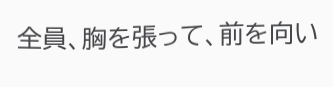全員、胸を張って、前を向い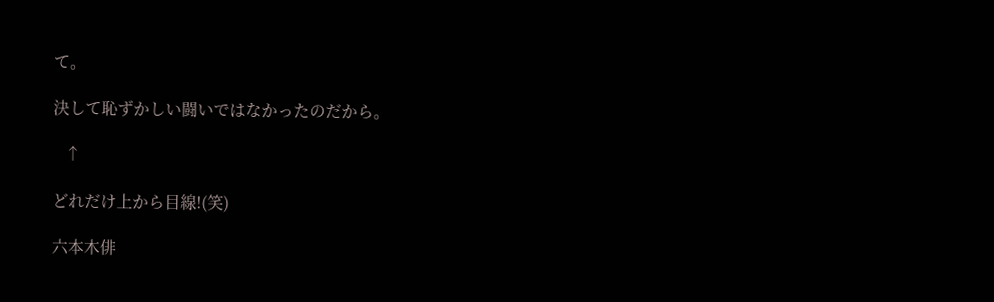て。

決して恥ずかしい闘いではなかったのだから。

   ↑

どれだけ上から目線!(笑)

六本木俳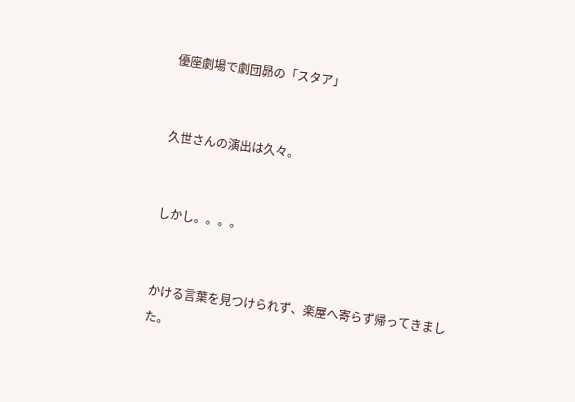優座劇場で劇団昴の「スタア」


久世さんの演出は久々。


しかし。。。。


かける言葉を見つけられず、楽屋へ寄らず帰ってきました。